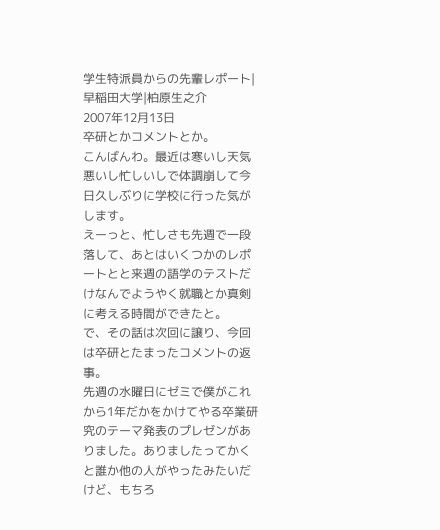学生特派員からの先輩レポート|早稲田大学|柏原生之介
2007年12月13日
卒研とかコメントとか。
こんばんわ。最近は寒いし天気悪いし忙しいしで体調崩して今日久しぶりに学校に行った気がします。
えーっと、忙しさも先週で一段落して、あとはいくつかのレポートとと来週の語学のテストだけなんでようやく就職とか真剣に考える時間ができたと。
で、その話は次回に譲り、今回は卒研とたまったコメントの返事。
先週の水曜日にゼミで僕がこれから1年だかをかけてやる卒業研究のテーマ発表のプレゼンがありました。ありましたってかくと誰か他の人がやったみたいだけど、もちろ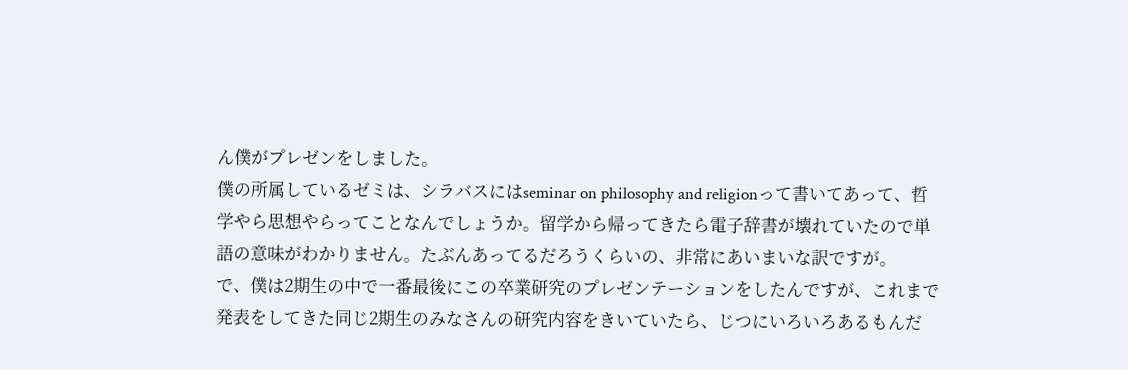ん僕がプレゼンをしました。
僕の所属しているゼミは、シラバスにはseminar on philosophy and religionって書いてあって、哲学やら思想やらってことなんでしょうか。留学から帰ってきたら電子辞書が壊れていたので単語の意味がわかりません。たぶんあってるだろうくらいの、非常にあいまいな訳ですが。
で、僕は2期生の中で一番最後にこの卒業研究のプレゼンテーションをしたんですが、これまで発表をしてきた同じ2期生のみなさんの研究内容をきいていたら、じつにいろいろあるもんだ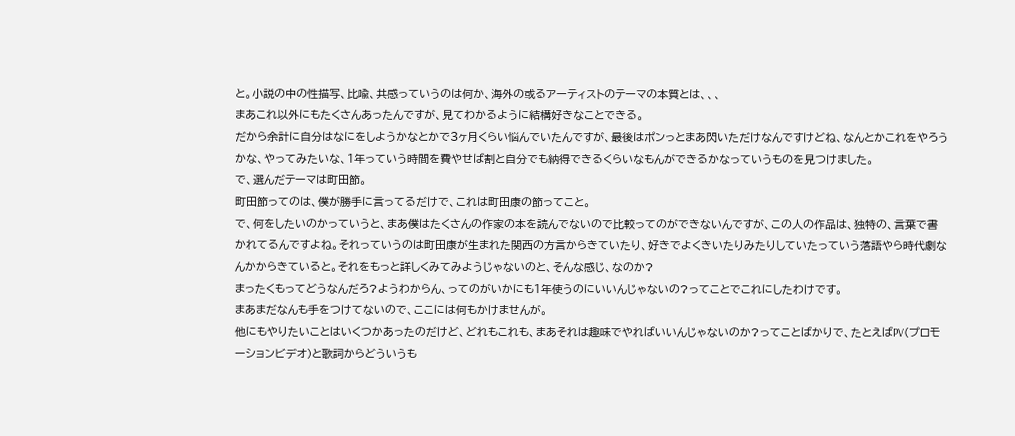と。小説の中の性描写、比喩、共感っていうのは何か、海外の或るアーティストのテーマの本質とは、、、
まあこれ以外にもたくさんあったんですが、見てわかるように結構好きなことできる。
だから余計に自分はなにをしようかなとかで3ヶ月くらい悩んでいたんですが、最後はポンっとまあ閃いただけなんですけどね、なんとかこれをやろうかな、やってみたいな、1年っていう時間を費やせば割と自分でも納得できるくらいなもんができるかなっていうものを見つけました。
で、選んだテーマは町田節。
町田節ってのは、僕が勝手に言ってるだけで、これは町田康の節ってこと。
で、何をしたいのかっていうと、まあ僕はたくさんの作家の本を読んでないので比較ってのができないんですが、この人の作品は、独特の、言葉で書かれてるんですよね。それっていうのは町田康が生まれた関西の方言からきていたり、好きでよくきいたりみたりしていたっていう落語やら時代劇なんかからきていると。それをもっと詳しくみてみようじゃないのと、そんな感じ、なのか?
まったくもってどうなんだろ?ようわからん、ってのがいかにも1年使うのにいいんじゃないの?ってことでこれにしたわけです。
まあまだなんも手をつけてないので、ここには何もかけませんが。
他にもやりたいことはいくつかあったのだけど、どれもこれも、まあそれは趣味でやればいいんじゃないのか?ってことばかりで、たとえばPV(プロモーションビデオ)と歌詞からどういうも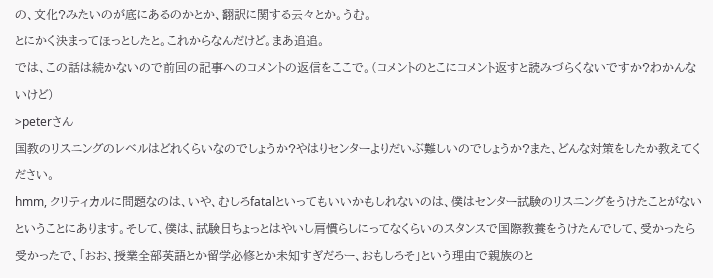の、文化?みたいのが底にあるのかとか、翻訳に関する云々とか。うむ。
とにかく決まってほっとしたと。これからなんだけど。まあ追追。
では、この話は続かないので前回の記事へのコメントの返信をここで。(コメントのとこにコメント返すと読みづらくないですか?わかんないけど)
>peterさん
国教のリスニングのレベルはどれくらいなのでしょうか?やはりセンターよりだいぶ難しいのでしょうか?また、どんな対策をしたか教えてください。
hmm, クリティカルに問題なのは、いや、むしろfatalといってもいいかもしれないのは、僕はセンター試験のリスニングをうけたことがないということにあります。そして、僕は、試験日ちょっとはやいし肩慣らしにってなくらいのスタンスで国際教養をうけたんでして、受かったら受かったで、「おお、授業全部英語とか留学必修とか未知すぎだろー、おもしろそ」という理由で親族のと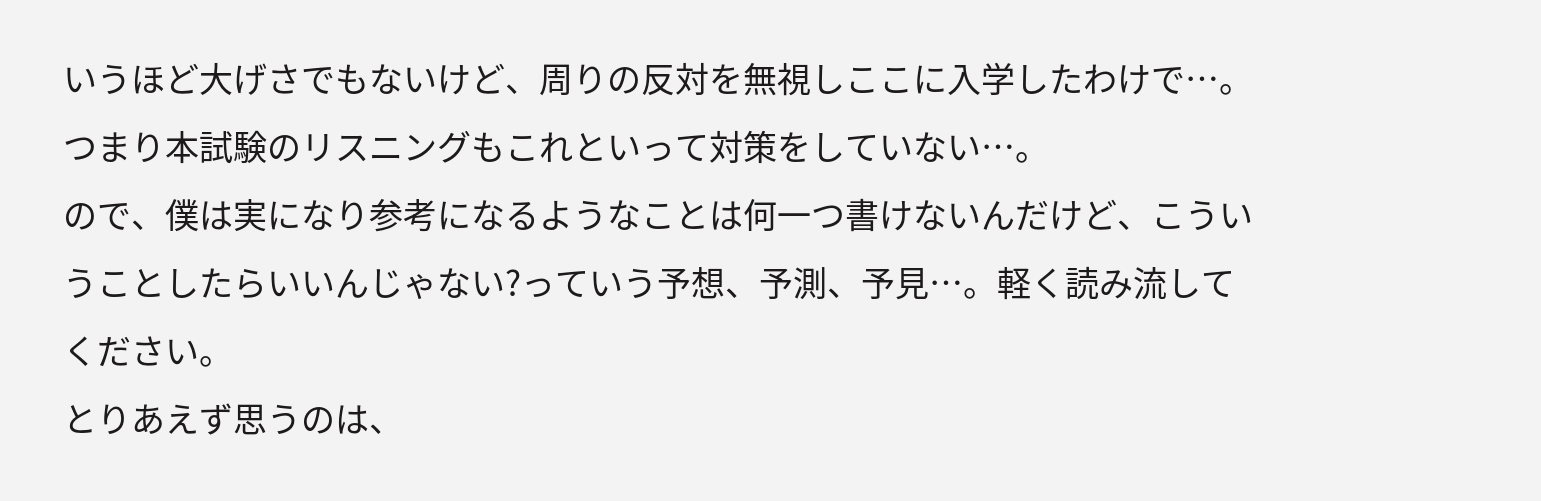いうほど大げさでもないけど、周りの反対を無視しここに入学したわけで…。つまり本試験のリスニングもこれといって対策をしていない…。
ので、僕は実になり参考になるようなことは何一つ書けないんだけど、こういうことしたらいいんじゃない?っていう予想、予測、予見…。軽く読み流してください。
とりあえず思うのは、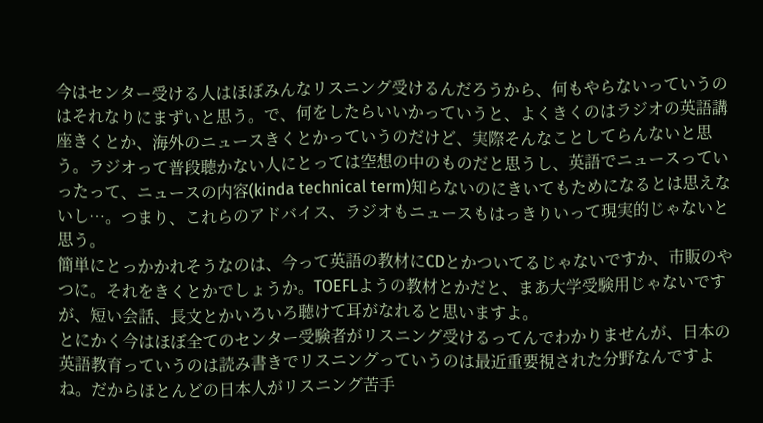今はセンター受ける人はほぼみんなリスニング受けるんだろうから、何もやらないっていうのはそれなりにまずいと思う。で、何をしたらいいかっていうと、よくきくのはラジオの英語講座きくとか、海外のニュースきくとかっていうのだけど、実際そんなことしてらんないと思う。ラジオって普段聴かない人にとっては空想の中のものだと思うし、英語でニュースっていったって、ニュースの内容(kinda technical term)知らないのにきいてもためになるとは思えないし…。つまり、これらのアドバイス、ラジオもニュースもはっきりいって現実的じゃないと思う。
簡単にとっかかれそうなのは、今って英語の教材にCDとかついてるじゃないですか、市販のやつに。それをきくとかでしょうか。TOEFLようの教材とかだと、まあ大学受験用じゃないですが、短い会話、長文とかいろいろ聴けて耳がなれると思いますよ。
とにかく今はほぼ全てのセンター受験者がリスニング受けるってんでわかりませんが、日本の英語教育っていうのは読み書きでリスニングっていうのは最近重要視された分野なんですよね。だからほとんどの日本人がリスニング苦手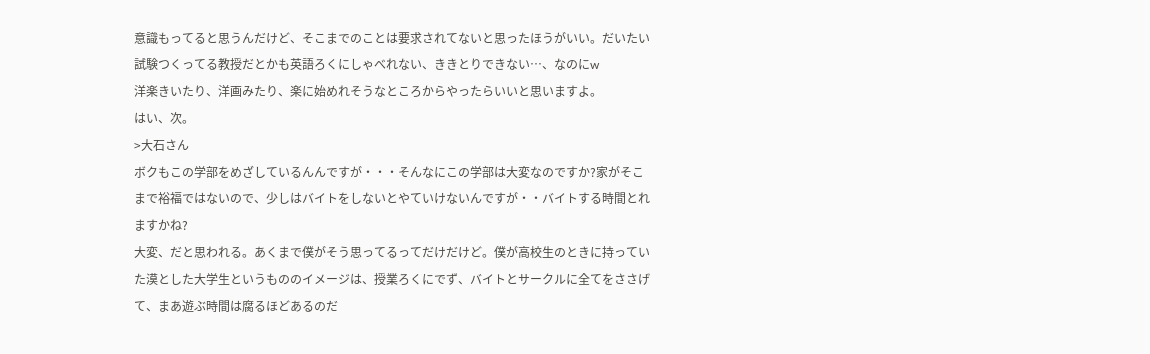意識もってると思うんだけど、そこまでのことは要求されてないと思ったほうがいい。だいたい試験つくってる教授だとかも英語ろくにしゃべれない、ききとりできない…、なのにw
洋楽きいたり、洋画みたり、楽に始めれそうなところからやったらいいと思いますよ。
はい、次。
>大石さん
ボクもこの学部をめざしているんんですが・・・そんなにこの学部は大変なのですか?家がそこまで裕福ではないので、少しはバイトをしないとやていけないんですが・・バイトする時間とれますかね?
大変、だと思われる。あくまで僕がそう思ってるってだけだけど。僕が高校生のときに持っていた漠とした大学生というもののイメージは、授業ろくにでず、バイトとサークルに全てをささげて、まあ遊ぶ時間は腐るほどあるのだ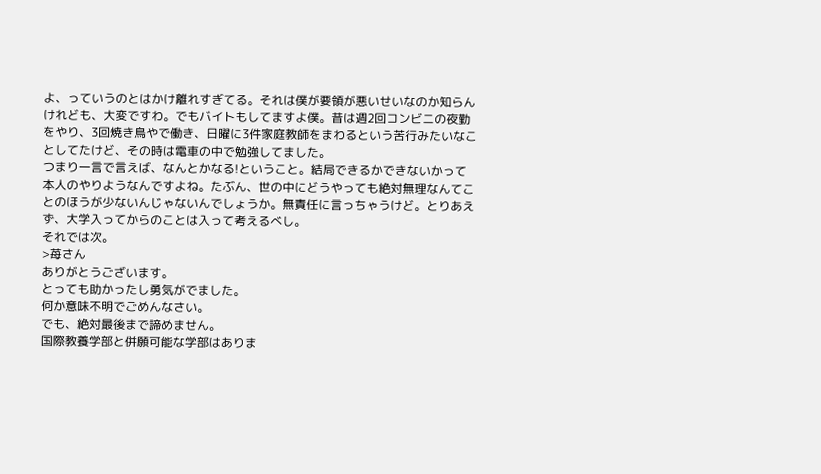よ、っていうのとはかけ離れすぎてる。それは僕が要領が悪いせいなのか知らんけれども、大変ですわ。でもバイトもしてますよ僕。昔は週2回コンビニの夜勤をやり、3回焼き鳥やで働き、日曜に3件家庭教師をまわるという苦行みたいなことしてたけど、その時は電車の中で勉強してました。
つまり一言で言えば、なんとかなる!ということ。結局できるかできないかって本人のやりようなんですよね。たぶん、世の中にどうやっても絶対無理なんてことのほうが少ないんじゃないんでしょうか。無責任に言っちゃうけど。とりあえず、大学入ってからのことは入って考えるべし。
それでは次。
>苺さん
ありがとうございます。
とっても助かったし勇気がでました。
何か意味不明でごめんなさい。
でも、絶対最後まで諦めません。
国際教養学部と併願可能な学部はありま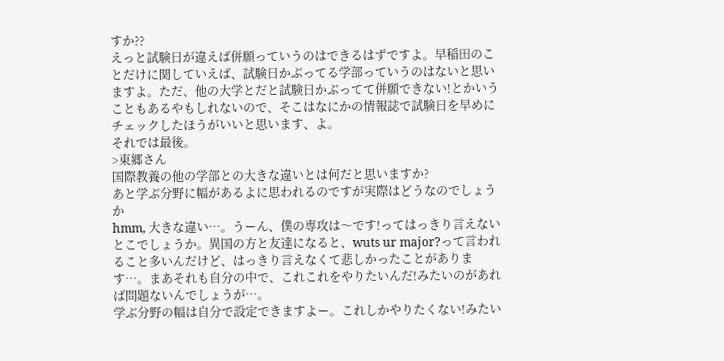すか??
えっと試験日が違えば併願っていうのはできるはずですよ。早稲田のことだけに関していえば、試験日かぶってる学部っていうのはないと思いますよ。ただ、他の大学とだと試験日かぶってて併願できない!とかいうこともあるやもしれないので、そこはなにかの情報誌で試験日を早めにチェックしたほうがいいと思います、よ。
それでは最後。
>東郷さん
国際教養の他の学部との大きな違いとは何だと思いますか?
あと学ぶ分野に幅があるよに思われるのですが実際はどうなのでしょうか
hmm, 大きな違い…。うーん、僕の専攻は〜です!ってはっきり言えないとこでしょうか。異国の方と友達になると、wuts ur major?って言われること多いんだけど、はっきり言えなくて悲しかったことがあります…。まあそれも自分の中で、これこれをやりたいんだ!みたいのがあれば問題ないんでしょうが…。
学ぶ分野の幅は自分で設定できますよー。これしかやりたくない!みたい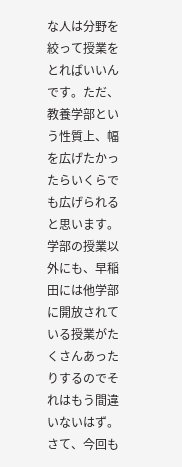な人は分野を絞って授業をとればいいんです。ただ、教養学部という性質上、幅を広げたかったらいくらでも広げられると思います。学部の授業以外にも、早稲田には他学部に開放されている授業がたくさんあったりするのでそれはもう間違いないはず。
さて、今回も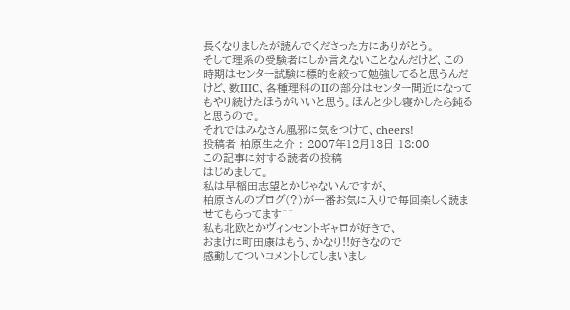長くなりましたが読んでくださった方にありがとう。
そして理系の受験者にしか言えないことなんだけど、この時期はセンター試験に標的を絞って勉強してると思うんだけど、数IIIC、各種理科のIIの部分はセンター間近になってもやり続けたほうがいいと思う。ほんと少し寝かしたら鈍ると思うので。
それではみなさん風邪に気をつけて、cheers!
投稿者 柏原生之介 : 2007年12月13日 18:00
この記事に対する読者の投稿
はじめまして。
私は早稲田志望とかじゃないんですが、
柏原さんのブログ(?)が一番お気に入りで毎回楽しく読ませてもらってます^^
私も北欧とかヴィンセントギャロが好きで、
おまけに町田康はもう、かなり!!好きなので
感動してついコメントしてしまいまし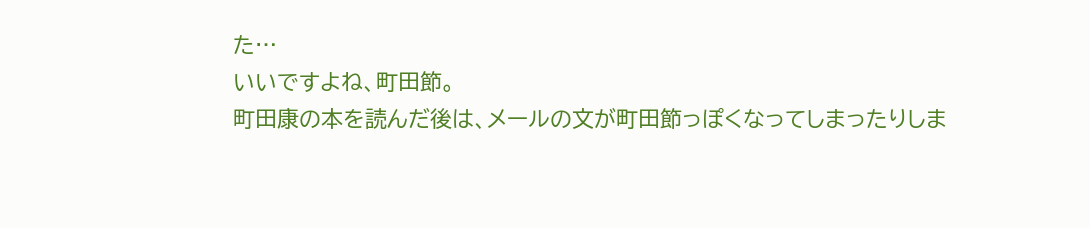た…
いいですよね、町田節。
町田康の本を読んだ後は、メールの文が町田節っぽくなってしまったりしま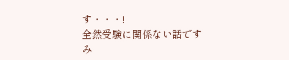す・・・!
全然受験に関係ない話ですみ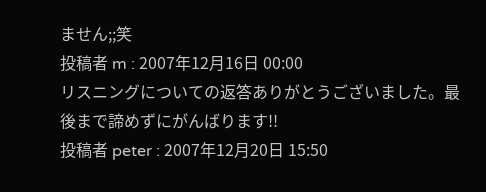ません;;笑
投稿者 m : 2007年12月16日 00:00
リスニングについての返答ありがとうございました。最後まで諦めずにがんばります!!
投稿者 peter : 2007年12月20日 15:50